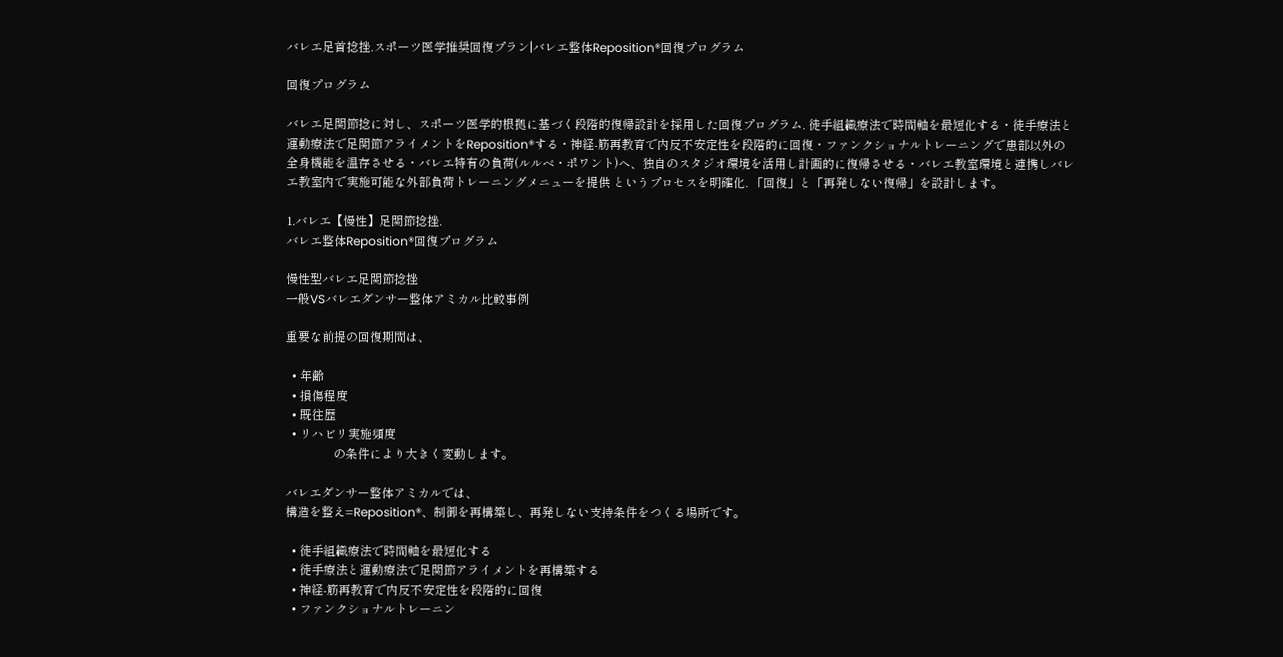バレエ足首捻挫.スポーツ医学推奨回復プラン|バレエ整体Reposition®回復プログラム

回復プログラム

バレエ足関節捻に対し、スポーツ医学的根拠に基づく段階的復帰設計を採用した回復プログラム. 徒手組織療法で時間軸を最短化する・徒手療法と運動療法で足関節アライメントをReposition®する・神経‐筋再教育で内反不安定性を段階的に回復・ファンクショナルトレーニングで患部以外の全身機能を温存させる・バレエ特有の負荷(ルルベ・ポワント)へ、独自のスタジオ環境を活用し計画的に復帰させる・バレエ教室環境と連携しバレエ教室内で実施可能な外部負荷トレーニングメニューを提供 というプロセスを明確化. 「回復」と「再発しない復帰」を設計します。

1.バレエ【慢性】足関節捻挫.
バレエ整体Reposition®回復プログラム

慢性型バレエ足関節捻挫
一般VSバレエダンサー整体アミカル比較事例

重要な前提の回復期間は、

  • 年齢
  • 損傷程度
  • 既往歴
  • リハビリ実施頻度
                の条件により大きく変動します。

バレエダンサー整体アミカルでは、
構造を整え=Reposition®、制御を再構築し、再発しない支持条件をつくる場所です。

  • 徒手組織療法で時間軸を最短化する
  • 徒手療法と運動療法で足関節アライメントを再構築する
  • 神経‐筋再教育で内反不安定性を段階的に回復
  • ファンクショナルトレーニン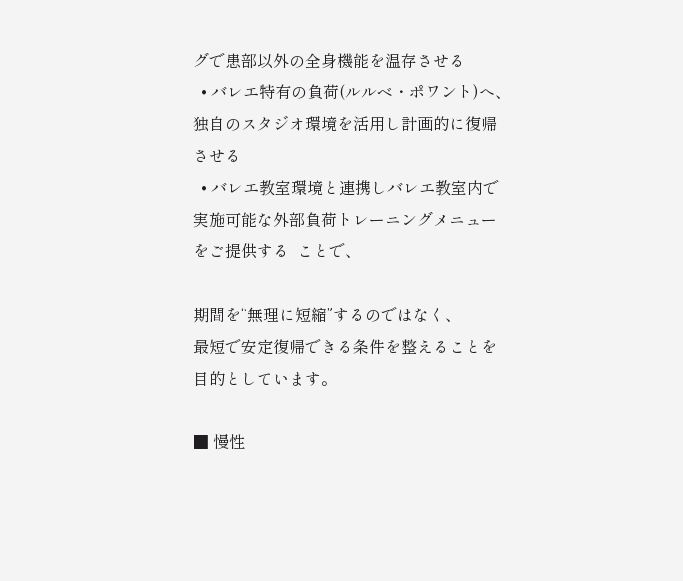グで患部以外の全身機能を温存させる
  • バレエ特有の負荷(ルルベ・ポワント)へ、独自のスタジオ環境を活用し計画的に復帰させる
  • バレエ教室環境と連携しバレエ教室内で実施可能な外部負荷トレーニングメニューをご提供する  ことで、

期間を“無理に短縮”するのではなく、
最短で安定復帰できる条件を整えることを目的としています。

■ 慢性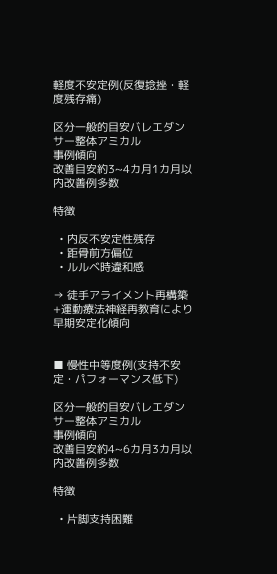軽度不安定例(反復捻挫・軽度残存痛)

区分一般的目安バレエダンサー整体アミカル
事例傾向
改善目安約3~4カ月1カ月以内改善例多数

特徴

  • 内反不安定性残存
  • 距骨前方偏位
  • ルルベ時違和感

→ 徒手アライメント再構築+運動療法神経再教育により早期安定化傾向


■ 慢性中等度例(支持不安定・パフォーマンス低下)

区分一般的目安バレエダンサー整体アミカル
事例傾向
改善目安約4~6カ月3カ月以内改善例多数

特徴

  • 片脚支持困難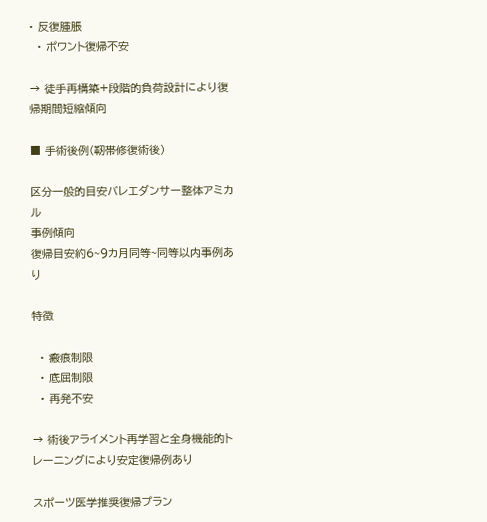• 反復腫脹
  • ポワント復帰不安

→ 徒手再構築+段階的負荷設計により復帰期間短縮傾向

■ 手術後例(靭帯修復術後)

区分一般的目安バレエダンサー整体アミカル
事例傾向
復帰目安約6~9カ月同等~同等以内事例あり

特徴

  • 瘢痕制限
  • 底屈制限
  • 再発不安

→ 術後アライメント再学習と全身機能的トレーニングにより安定復帰例あり

スポーツ医学推奨復帰プラン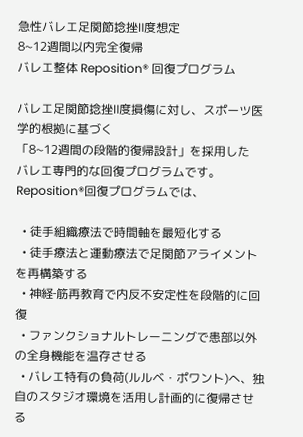急性バレエ足関節捻挫Ⅱ度想定
8~12週間以内完全復帰
バレエ整体 Reposition® 回復プログラム

バレエ足関節捻挫Ⅱ度損傷に対し、スポーツ医学的根拠に基づく
「8~12週間の段階的復帰設計」を採用した
バレエ専門的な回復プログラムです。Reposition®回復プログラムでは、

  • 徒手組織療法で時間軸を最短化する
  • 徒手療法と運動療法で足関節アライメントを再構築する
  • 神経‐筋再教育で内反不安定性を段階的に回復
  • ファンクショナルトレーニングで患部以外の全身機能を温存させる
  • バレエ特有の負荷(ルルベ・ポワント)へ、独自のスタジオ環境を活用し計画的に復帰させる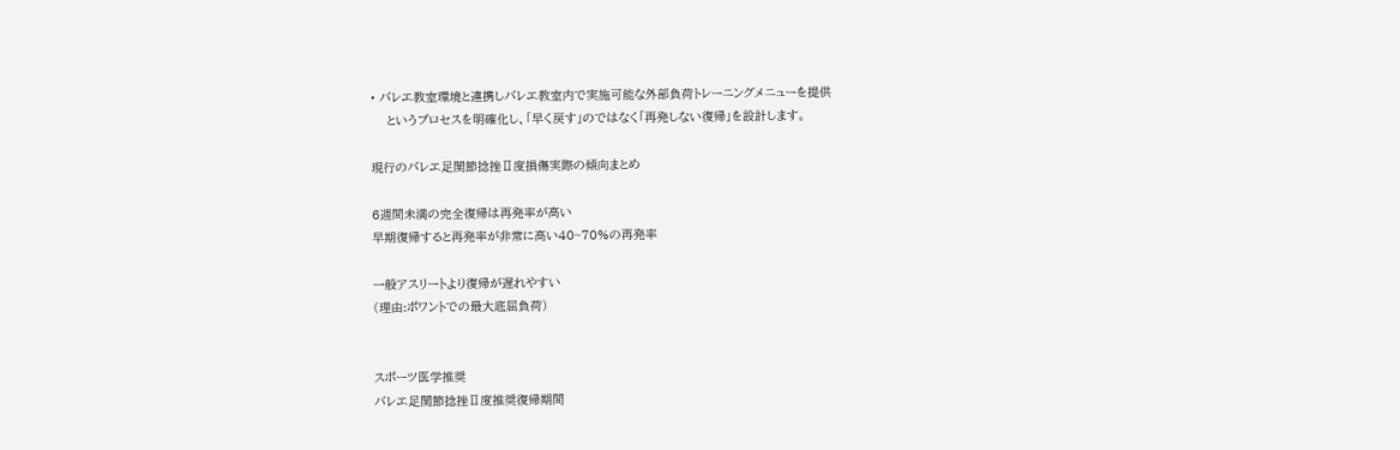• バレエ教室環境と連携しバレエ教室内で実施可能な外部負荷トレーニングメニューを提供
    というプロセスを明確化し、「早く戻す」のではなく「再発しない復帰」を設計します。

現行のバレエ足関節捻挫Ⅱ度損傷実際の傾向まとめ

6週間未満の完全復帰は再発率が高い
早期復帰すると再発率が非常に高い40~70%の再発率

一般アスリートより復帰が遅れやすい
(理由:ポワントでの最大底屈負荷)


スポーツ医学推奨
バレエ足関節捻挫Ⅱ度推奨復帰期間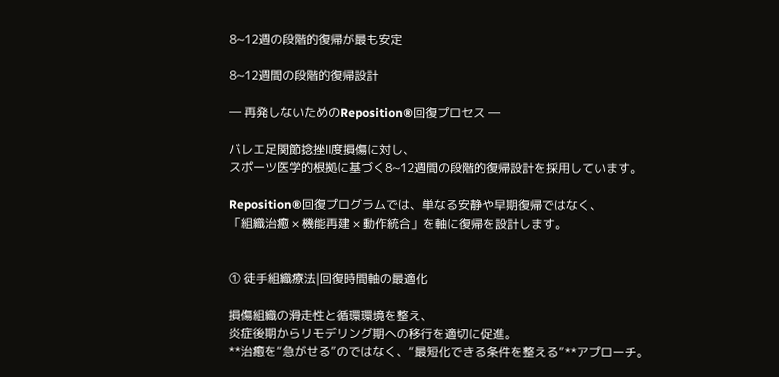8~12週の段階的復帰が最も安定

8~12週間の段階的復帰設計

― 再発しないためのReposition®回復プロセス ―

バレエ足関節捻挫Ⅱ度損傷に対し、
スポーツ医学的根拠に基づく8~12週間の段階的復帰設計を採用しています。

Reposition®回復プログラムでは、単なる安静や早期復帰ではなく、
「組織治癒 × 機能再建 × 動作統合」を軸に復帰を設計します。


① 徒手組織療法|回復時間軸の最適化

損傷組織の滑走性と循環環境を整え、
炎症後期からリモデリング期への移行を適切に促進。
**治癒を“急がせる”のではなく、“最短化できる条件を整える”**アプローチ。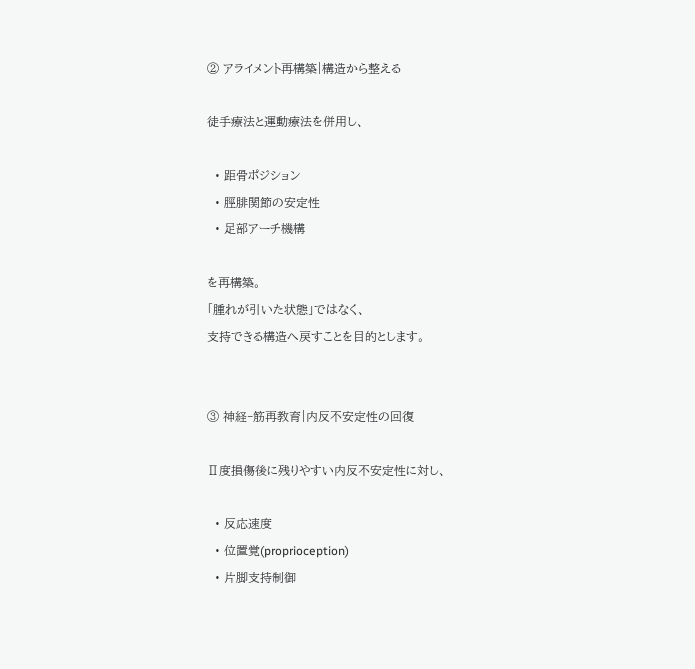② アライメント再構築|構造から整える

徒手療法と運動療法を併用し、

  • 距骨ポジション
  • 脛腓関節の安定性
  • 足部アーチ機構

を再構築。
「腫れが引いた状態」ではなく、
支持できる構造へ戻すことを目的とします。


③ 神経‐筋再教育|内反不安定性の回復

Ⅱ度損傷後に残りやすい内反不安定性に対し、

  • 反応速度
  • 位置覚(proprioception)
  • 片脚支持制御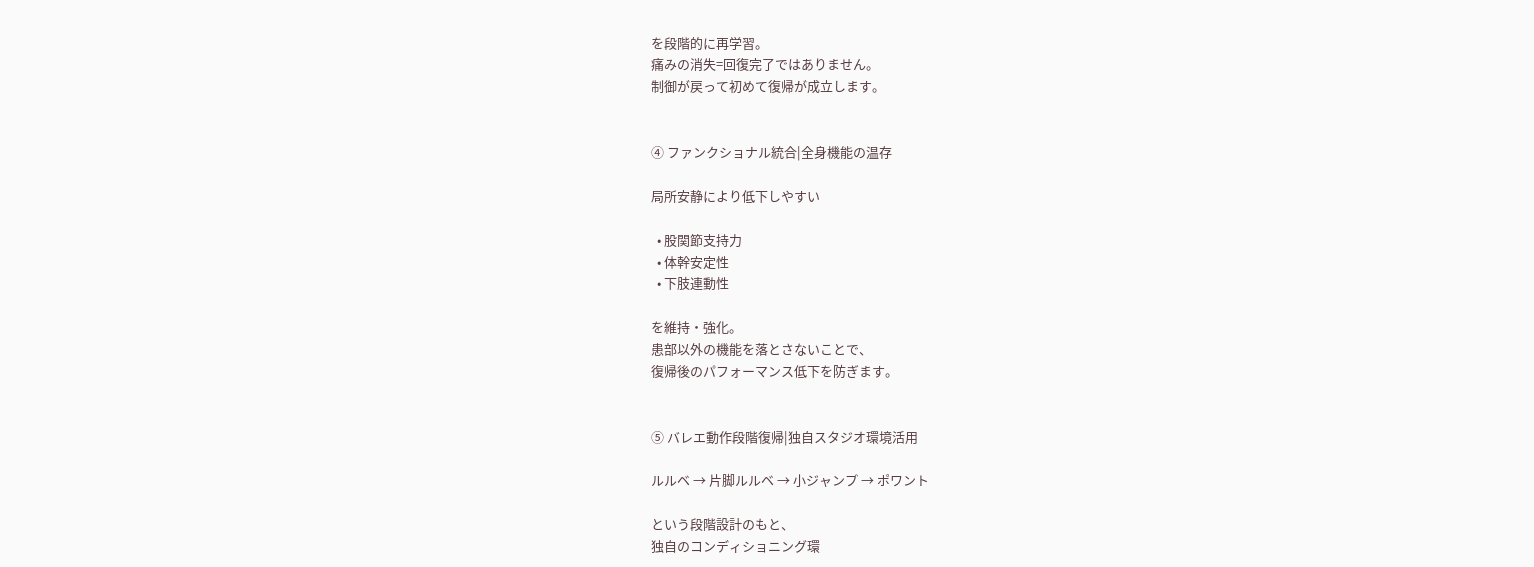を段階的に再学習。
痛みの消失=回復完了ではありません。
制御が戻って初めて復帰が成立します。


④ ファンクショナル統合|全身機能の温存

局所安静により低下しやすい

  • 股関節支持力
  • 体幹安定性
  • 下肢連動性

を維持・強化。
患部以外の機能を落とさないことで、
復帰後のパフォーマンス低下を防ぎます。


⑤ バレエ動作段階復帰|独自スタジオ環境活用

ルルベ → 片脚ルルベ → 小ジャンプ → ポワント

という段階設計のもと、
独自のコンディショニング環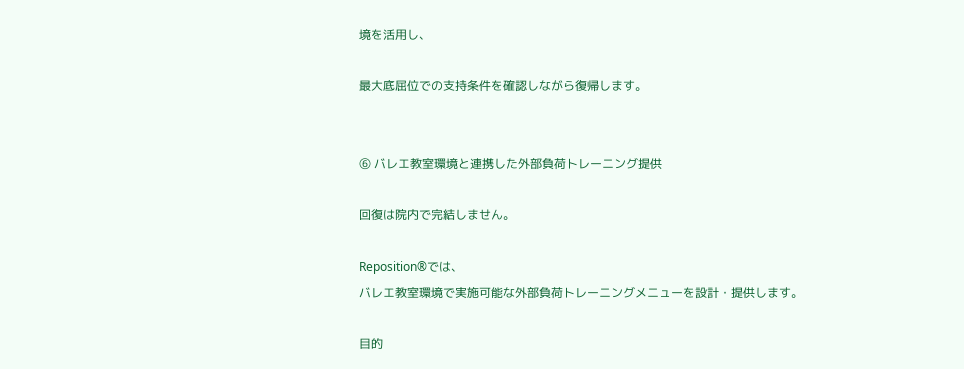境を活用し、

最大底屈位での支持条件を確認しながら復帰します。


⑥ バレエ教室環境と連携した外部負荷トレーニング提供

回復は院内で完結しません。

Reposition®では、
バレエ教室環境で実施可能な外部負荷トレーニングメニューを設計・提供します。

目的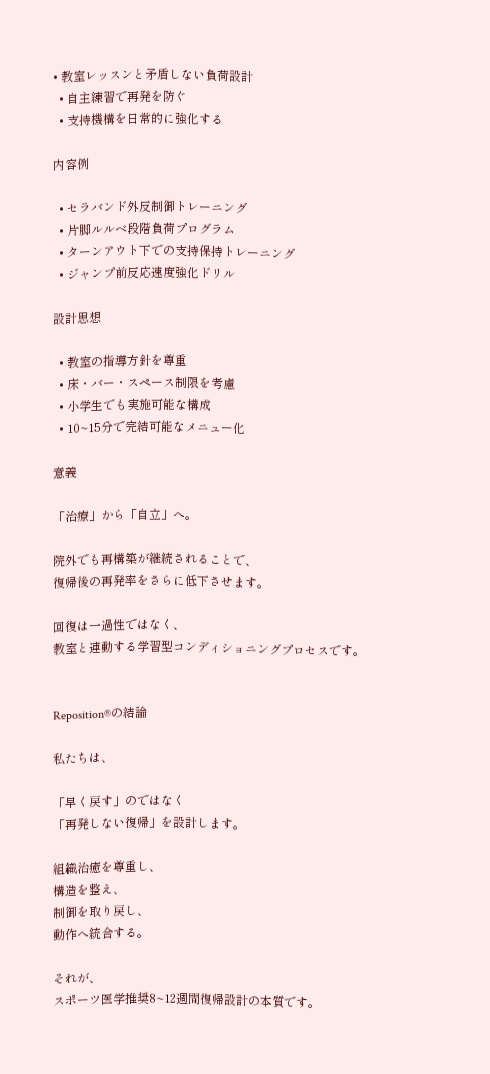• 教室レッスンと矛盾しない負荷設計
  • 自主練習で再発を防ぐ
  • 支持機構を日常的に強化する

内容例

  • セラバンド外反制御トレーニング
  • 片脚ルルベ段階負荷プログラム
  • ターンアウト下での支持保持トレーニング
  • ジャンプ前反応速度強化ドリル

設計思想

  • 教室の指導方針を尊重
  • 床・バー・スペース制限を考慮
  • 小学生でも実施可能な構成
  • 10~15分で完結可能なメニュー化

意義

「治療」から「自立」へ。

院外でも再構築が継続されることで、
復帰後の再発率をさらに低下させます。

回復は一過性ではなく、
教室と連動する学習型コンディショニングプロセスです。


Reposition®の結論

私たちは、

「早く戻す」のではなく
「再発しない復帰」を設計します。

組織治癒を尊重し、
構造を整え、
制御を取り戻し、
動作へ統合する。

それが、
スポーツ医学推奨8~12週間復帰設計の本質です。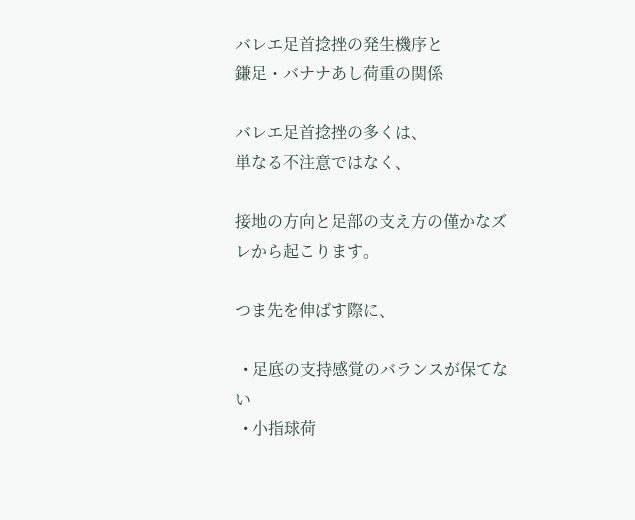バレエ足首捻挫の発生機序と
鎌足・バナナあし荷重の関係

バレエ足首捻挫の多くは、
単なる不注意ではなく、

接地の方向と足部の支え方の僅かなズレから起こります。

つま先を伸ばす際に、

  • 足底の支持感覚のバランスが保てない
  • 小指球荷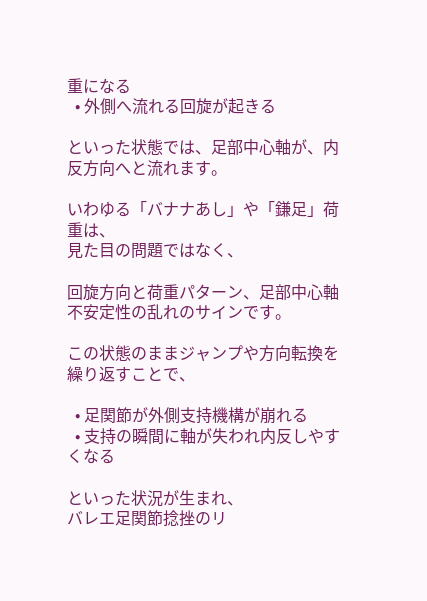重になる
  • 外側へ流れる回旋が起きる

といった状態では、足部中心軸が、内反方向へと流れます。

いわゆる「バナナあし」や「鎌足」荷重は、
見た目の問題ではなく、

回旋方向と荷重パターン、足部中心軸不安定性の乱れのサインです。

この状態のままジャンプや方向転換を繰り返すことで、

  • 足関節が外側支持機構が崩れる
  • 支持の瞬間に軸が失われ内反しやすくなる

といった状況が生まれ、
バレエ足関節捻挫のリ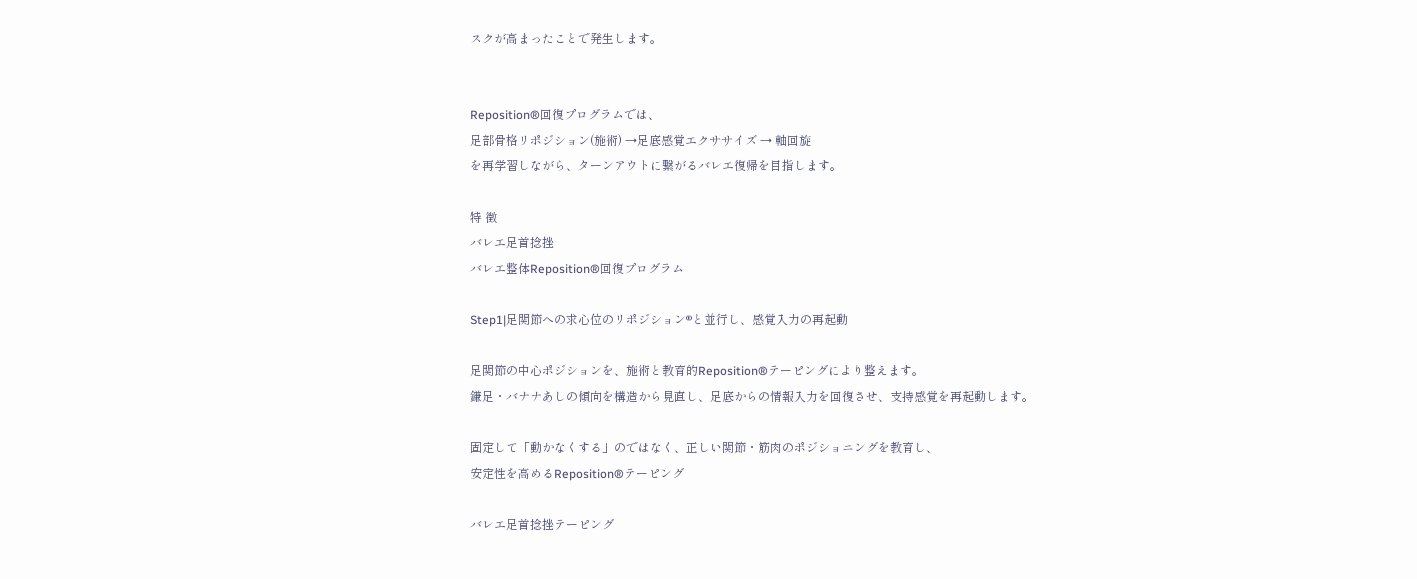スクが高まったことで発生します。


Reposition®回復プログラムでは、
足部骨格リポジション(施術) →足底感覚エクササイズ → 軸回旋
を再学習しながら、ターンアウトに繋がるバレエ復帰を目指します。

特 徴
バレエ足首捻挫
バレエ整体Reposition®回復プログラム

Step1|足関節への求心位のリポジション®と並行し、感覚入力の再起動

足関節の中心ポジションを、施術と教育的Reposition®テーピングにより整えます。
鎌足・バナナあしの傾向を構造から見直し、足底からの情報入力を回復させ、支持感覚を再起動します。

固定して「動かなくする」のではなく、正しい関節・筋肉のポジショニングを教育し、
安定性を高めるReposition®テーピング

バレエ足首捻挫テーピング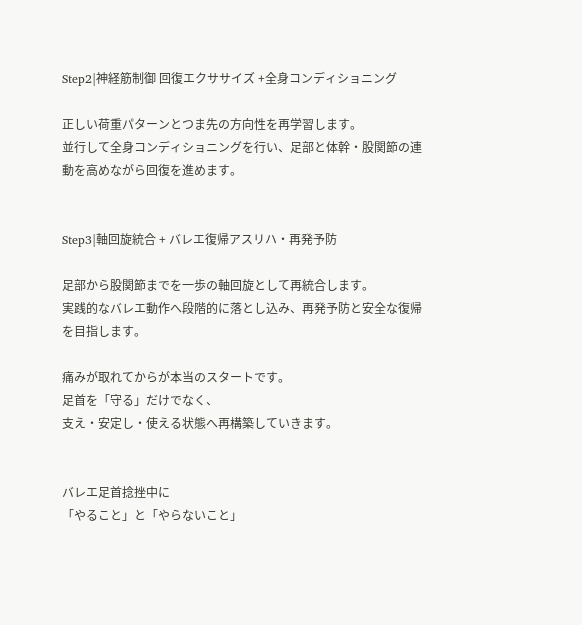Step2|神経筋制御 回復エクササイズ +全身コンディショニング

正しい荷重パターンとつま先の方向性を再学習します。
並行して全身コンディショニングを行い、足部と体幹・股関節の連動を高めながら回復を進めます。


Step3|軸回旋統合 + バレエ復帰アスリハ・再発予防

足部から股関節までを一歩の軸回旋として再統合します。
実践的なバレエ動作へ段階的に落とし込み、再発予防と安全な復帰を目指します。

痛みが取れてからが本当のスタートです。
足首を「守る」だけでなく、
支え・安定し・使える状態へ再構築していきます。


バレエ足首捻挫中に
「やること」と「やらないこと」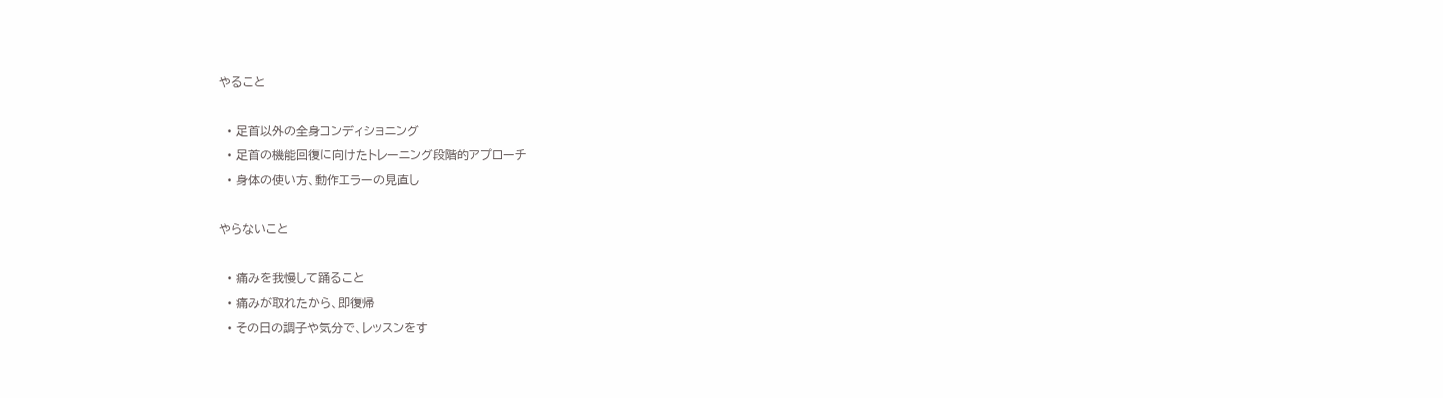やること

  • 足首以外の全身コンディショニング
  • 足首の機能回復に向けたトレーニング段階的アプローチ
  • 身体の使い方、動作エラーの見直し

やらないこと

  • 痛みを我慢して踊ること
  • 痛みが取れたから、即復帰
  • その日の調子や気分で、レッスンをす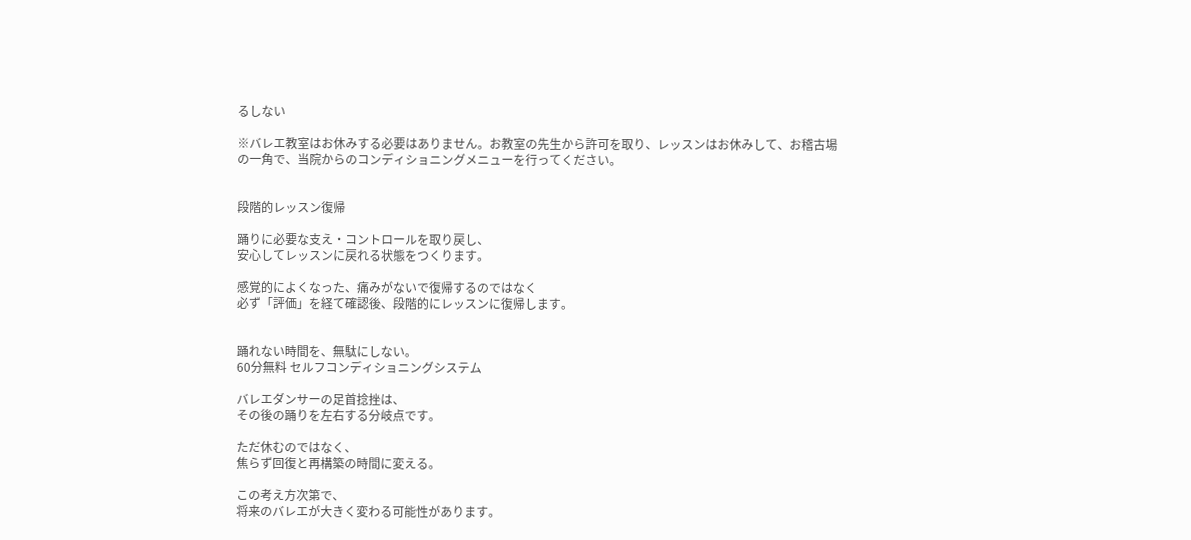るしない

※バレエ教室はお休みする必要はありません。お教室の先生から許可を取り、レッスンはお休みして、お稽古場の一角で、当院からのコンディショニングメニューを行ってください。


段階的レッスン復帰

踊りに必要な支え・コントロールを取り戻し、
安心してレッスンに戻れる状態をつくります。

感覚的によくなった、痛みがないで復帰するのではなく
必ず「評価」を経て確認後、段階的にレッスンに復帰します。


踊れない時間を、無駄にしない。
60分無料 セルフコンディショニングシステム

バレエダンサーの足首捻挫は、
その後の踊りを左右する分岐点です。

ただ休むのではなく、
焦らず回復と再構築の時間に変える。

この考え方次第で、
将来のバレエが大きく変わる可能性があります。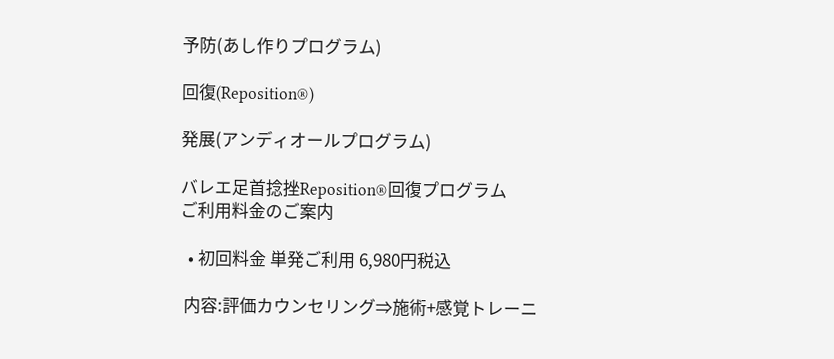予防(あし作りプログラム)

回復(Reposition®)

発展(アンディオールプログラム)

バレエ足首捻挫Reposition®回復プログラム
ご利用料金のご案内

  • 初回料金 単発ご利用 6,980円税込

 内容:評価カウンセリング⇒施術+感覚トレーニ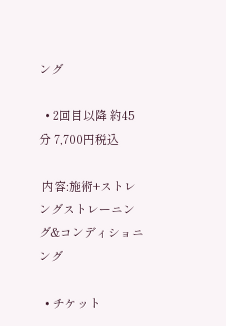ング

  • 2回目以降 約45分 7,700円税込

 内容:施術+ストレングストレーニング&コンディショニング

  • チケット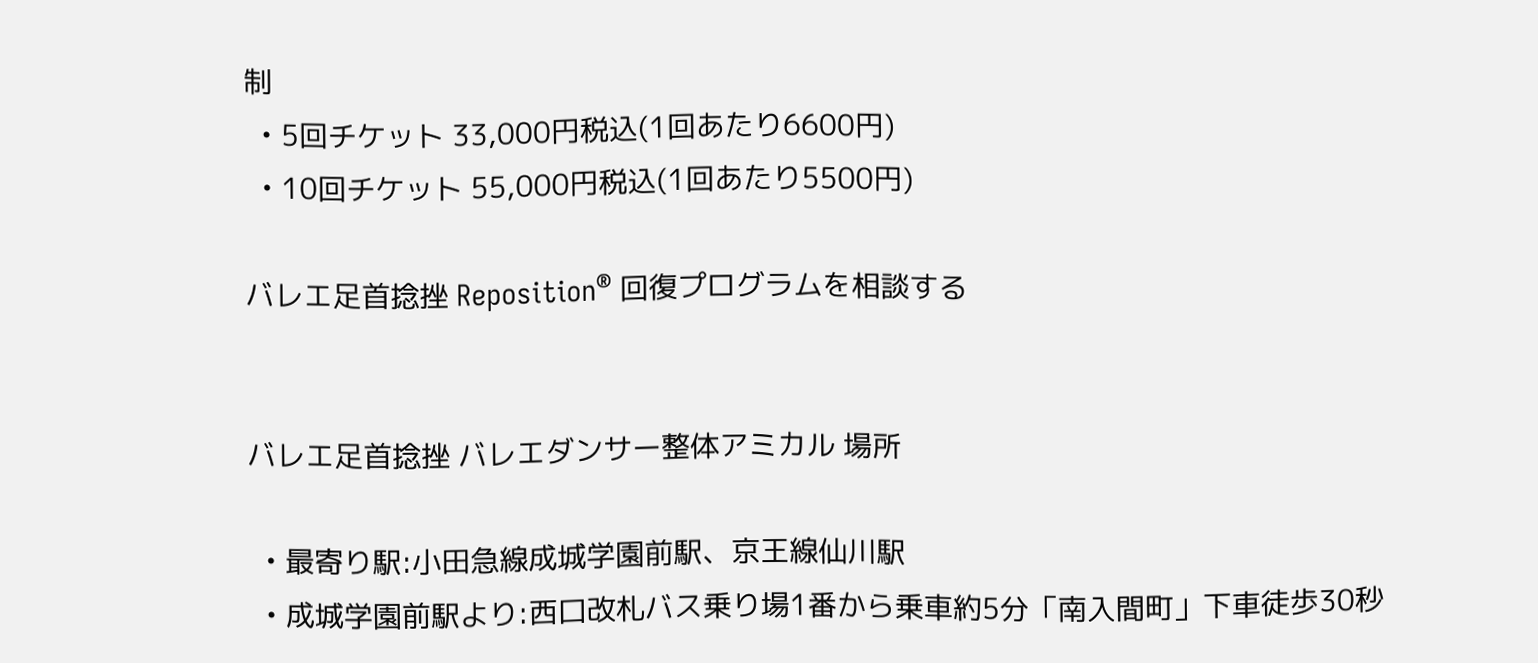制
  • 5回チケット 33,000円税込(1回あたり6600円)
  • 10回チケット 55,000円税込(1回あたり5500円)

バレエ足首捻挫 Reposition® 回復プログラムを相談する


バレエ足首捻挫 バレエダンサー整体アミカル 場所

  • 最寄り駅:小田急線成城学園前駅、京王線仙川駅
  • 成城学園前駅より:西口改札バス乗り場1番から乗車約5分「南入間町」下車徒歩30秒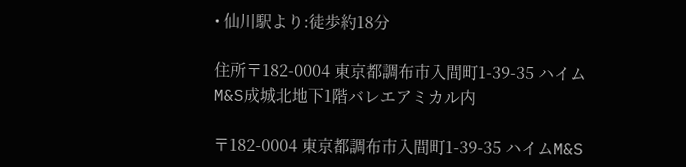• 仙川駅より:徒歩約18分

住所〒182-0004 東京都調布市入間町1-39-35 ハイムM&S成城北地下1階バレエアミカル内

〒182-0004 東京都調布市入間町1-39-35 ハイムM&S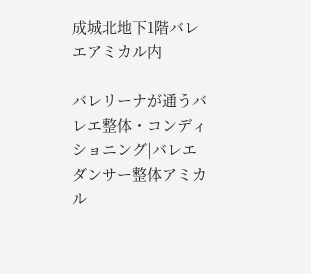成城北地下1階バレエアミカル内

バレリーナが通うバレエ整体・コンディショニング|バレエダンサー整体アミカル